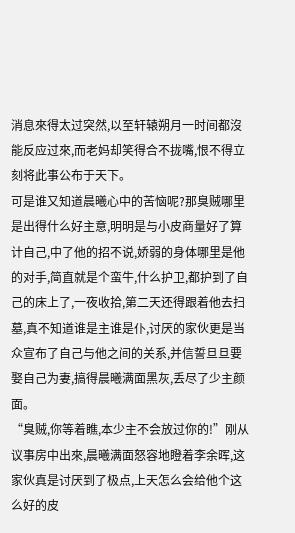消息來得太过突然,以至轩辕朔月一时间都沒能反应过來,而老妈却笑得合不拢嘴,恨不得立刻将此事公布于天下。
可是谁又知道晨曦心中的苦恼呢?那臭贼哪里是出得什么好主意,明明是与小皮商量好了算计自己,中了他的招不说,娇弱的身体哪里是他的对手,简直就是个蛮牛,什么护卫,都护到了自己的床上了,一夜收拾,第二天还得跟着他去扫墓,真不知道谁是主谁是仆,讨厌的家伙更是当众宣布了自己与他之间的关系,并信誓旦旦要娶自己为妻,搞得晨曦满面黑灰,丢尽了少主颜面。
“臭贼,你等着瞧,本少主不会放过你的!”刚从议事房中出來,晨曦满面怒容地瞪着李余晖,这家伙真是讨厌到了极点,上天怎么会给他个这么好的皮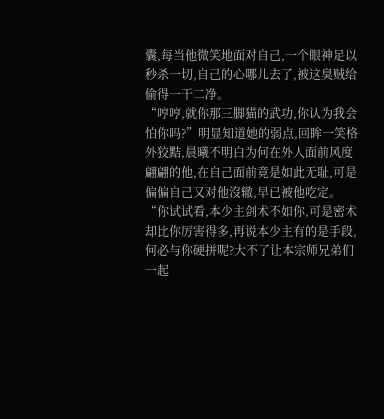囊,每当他微笑地面对自己,一个眼神足以秒杀一切,自己的心哪儿去了,被这臭贼给偷得一干二净。
“哼哼,就你那三脚猫的武功,你认为我会怕你吗?”明显知道她的弱点,回眸一笑格外狡黠,晨曦不明白为何在外人面前风度翩翩的他,在自己面前竟是如此无耻,可是偏偏自己又对他沒辙,早已被他吃定。
“你试试看,本少主剑术不如你,可是密术却比你厉害得多,再说本少主有的是手段,何必与你硬拼呢?大不了让本宗师兄弟们一起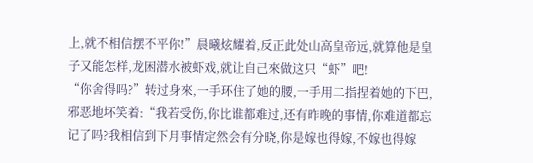上,就不相信摆不平你!”晨曦炫耀着,反正此处山高皇帝远,就算他是皇子又能怎样,龙困潜水被虾戏,就让自己來做这只“虾”吧!
“你舍得吗?”转过身來,一手环住了她的腰,一手用二指捏着她的下巴,邪恶地坏笑着:“我若受伤,你比谁都难过,还有昨晚的事情,你难道都忘记了吗?我相信到下月事情定然会有分晓,你是嫁也得嫁,不嫁也得嫁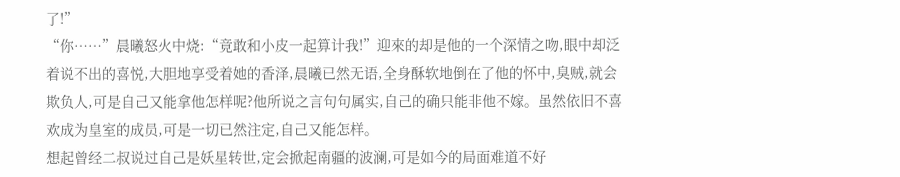了!”
“你……”晨曦怒火中烧:“竟敢和小皮一起算计我!”迎來的却是他的一个深情之吻,眼中却泛着说不出的喜悦,大胆地享受着她的香泽,晨曦已然无语,全身酥软地倒在了他的怀中,臭贼,就会欺负人,可是自己又能拿他怎样呢?他所说之言句句属实,自己的确只能非他不嫁。虽然依旧不喜欢成为皇室的成员,可是一切已然注定,自己又能怎样。
想起曾经二叔说过自己是妖星转世,定会掀起南疆的波澜,可是如今的局面难道不好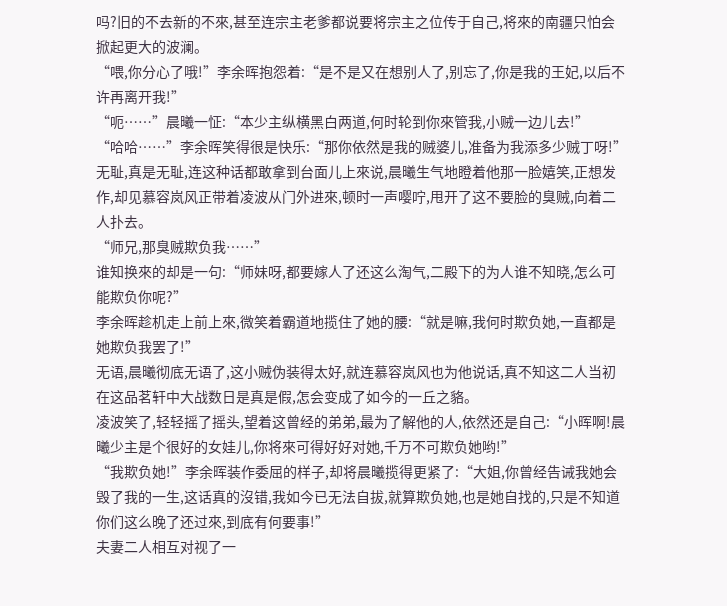吗?旧的不去新的不來,甚至连宗主老爹都说要将宗主之位传于自己,将來的南疆只怕会掀起更大的波澜。
“喂,你分心了哦!”李余晖抱怨着:“是不是又在想别人了,别忘了,你是我的王妃,以后不许再离开我!”
“呃……”晨曦一怔:“本少主纵横黑白两道,何时轮到你來管我,小贼一边儿去!”
“哈哈……”李余晖笑得很是快乐:“那你依然是我的贼婆儿,准备为我添多少贼丁呀!”
无耻,真是无耻,连这种话都敢拿到台面儿上來说,晨曦生气地瞪着他那一脸嬉笑,正想发作,却见慕容岚风正带着凌波从门外进來,顿时一声嘤咛,甩开了这不要脸的臭贼,向着二人扑去。
“师兄,那臭贼欺负我……”
谁知换來的却是一句:“师妹呀,都要嫁人了还这么淘气,二殿下的为人谁不知晓,怎么可能欺负你呢?”
李余晖趁机走上前上來,微笑着霸道地揽住了她的腰:“就是嘛,我何时欺负她,一直都是她欺负我罢了!”
无语,晨曦彻底无语了,这小贼伪装得太好,就连慕容岚风也为他说话,真不知这二人当初在这品茗轩中大战数日是真是假,怎会变成了如今的一丘之貉。
凌波笑了,轻轻摇了摇头,望着这曾经的弟弟,最为了解他的人,依然还是自己:“小晖啊!晨曦少主是个很好的女娃儿,你将來可得好好对她,千万不可欺负她哟!”
“我欺负她!”李余晖装作委屈的样子,却将晨曦揽得更紧了:“大姐,你曾经告诫我她会毁了我的一生,这话真的沒错,我如今已无法自拔,就算欺负她,也是她自找的,只是不知道你们这么晚了还过來,到底有何要事!”
夫妻二人相互对视了一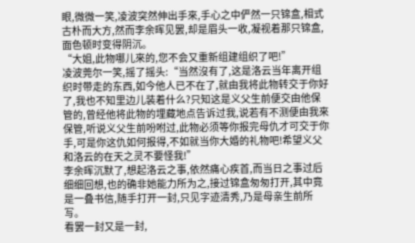眼,微微一笑,凌波突然伸出手來,手心之中俨然一只锦盒,相式古朴而大方,然而李余晖见罢,却是眉头一收,凝视着那只锦盒,面色顿时变得阴沉。
“大姐,此物哪儿來的,您不会又重新组建组织了吧!”
凌波莞尔一笑,摇了摇头:“当然沒有了,这是洛云当年离开组织时带走的东西,如今他人已不在了,就由我将此物转交于你好了,我也不知里边儿装着什么?只知这是义父生前便交由他保管的,曾经他将此物的埋藏地点告诉过我,说若有不测便由我來保管,听说义父生前吩咐过,此物必须等你报完母仇才可交于你手,可是你这仇如何报得,不如就当你大婚的礼物吧!希望义父和洛云的在天之灵不要怪我!”
李余晖沉默了,想起洛云之事,依然痛心疾首,而当日之事过后细细回想,也的确非她能力所为之,接过锦盒匆匆打开,其中竟是一叠书信,随手打开一封,只见字迹清秀,乃是母亲生前所写。
看罢一封又是一封,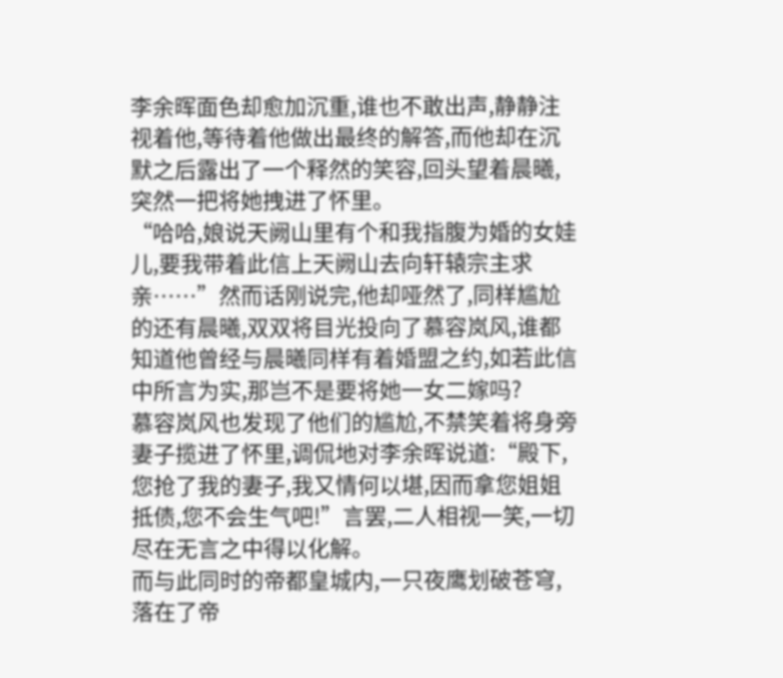李余晖面色却愈加沉重,谁也不敢出声,静静注视着他,等待着他做出最终的解答,而他却在沉默之后露出了一个释然的笑容,回头望着晨曦,突然一把将她拽进了怀里。
“哈哈,娘说天阙山里有个和我指腹为婚的女娃儿,要我带着此信上天阙山去向轩辕宗主求亲……”然而话刚说完,他却哑然了,同样尴尬的还有晨曦,双双将目光投向了慕容岚风,谁都知道他曾经与晨曦同样有着婚盟之约,如若此信中所言为实,那岂不是要将她一女二嫁吗?
慕容岚风也发现了他们的尴尬,不禁笑着将身旁妻子揽进了怀里,调侃地对李余晖说道:“殿下,您抢了我的妻子,我又情何以堪,因而拿您姐姐抵债,您不会生气吧!”言罢,二人相视一笑,一切尽在无言之中得以化解。
而与此同时的帝都皇城内,一只夜鹰划破苍穹,落在了帝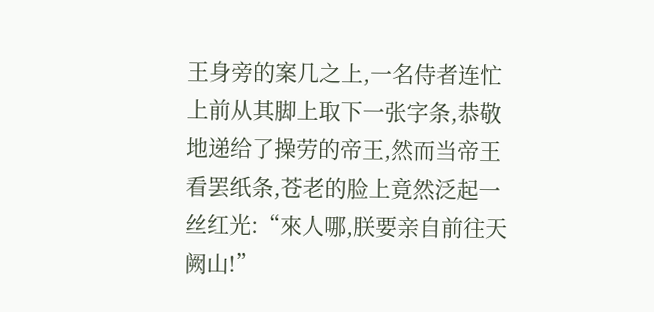王身旁的案几之上,一名侍者连忙上前从其脚上取下一张字条,恭敬地递给了操劳的帝王,然而当帝王看罢纸条,苍老的脸上竟然泛起一丝红光:“來人哪,朕要亲自前往天阙山!”